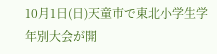10月1日(日)天童市で東北小学生学年別大会が開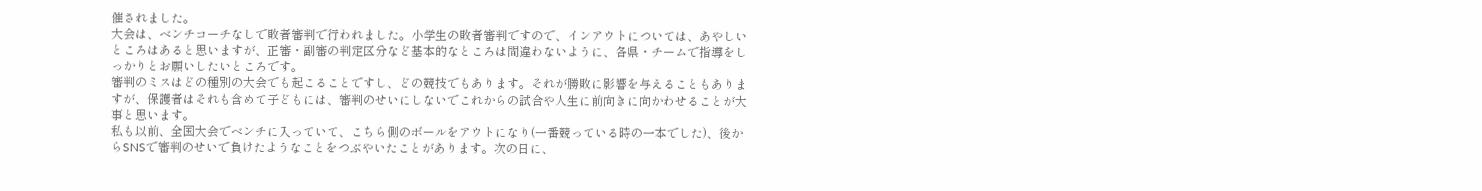催されました。
大会は、ベンチコーチなしで敗者審判で行われました。小学生の敗者審判ですので、インアウトについては、あやしいところはあると思いますが、正審・副審の判定区分など基本的なところは間違わないように、各県・チームで指導をしっかりとお願いしたいところです。
審判のミスはどの種別の大会でも起こることですし、どの競技でもあります。それが勝敗に影響を与えることもありますが、保護者はそれも含めて子どもには、審判のせいにしないでこれからの試合や人生に前向きに向かわせることが大事と思います。
私も以前、全国大会でベンチに入っていて、こちら側のボールをアウトになり(一番競っている時の一本でした)、後からSNSで審判のせいで負けたようなことをつぶやいたことがあります。次の日に、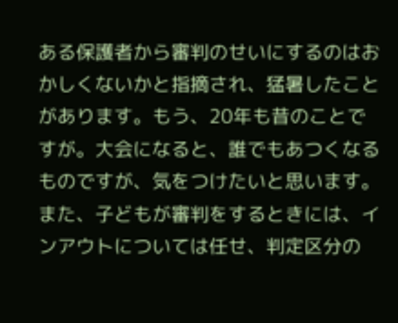ある保護者から審判のせいにするのはおかしくないかと指摘され、猛暑したことがあります。もう、20年も昔のことですが。大会になると、誰でもあつくなるものですが、気をつけたいと思います。
また、子どもが審判をするときには、インアウトについては任せ、判定区分の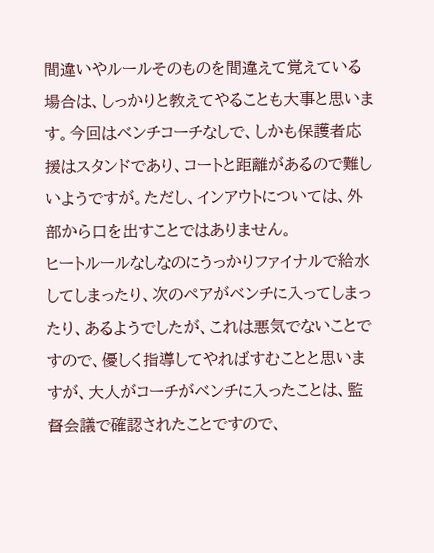間違いやルールそのものを間違えて覚えている場合は、しっかりと教えてやることも大事と思います。今回はベンチコーチなしで、しかも保護者応援はスタンドであり、コートと距離があるので難しいようですが。ただし、インアウトについては、外部から口を出すことではありません。
ヒートルールなしなのにうっかりファイナルで給水してしまったり、次のペアがベンチに入ってしまったり、あるようでしたが、これは悪気でないことですので、優しく指導してやればすむことと思いますが、大人がコーチがベンチに入ったことは、監督会議で確認されたことですので、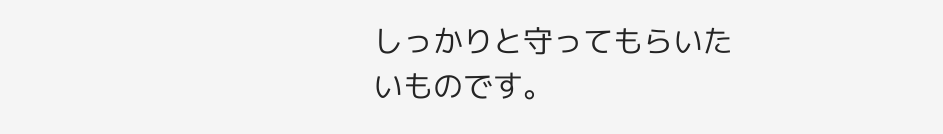しっかりと守ってもらいたいものです。